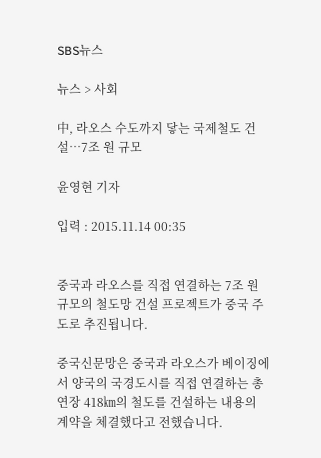SBS뉴스

뉴스 > 사회

中, 라오스 수도까지 닿는 국제철도 건설…7조 원 규모

윤영현 기자

입력 : 2015.11.14 00:35


중국과 라오스를 직접 연결하는 7조 원 규모의 철도망 건설 프로젝트가 중국 주도로 추진됩니다.

중국신문망은 중국과 라오스가 베이징에서 양국의 국경도시를 직접 연결하는 총연장 418㎞의 철도를 건설하는 내용의 계약을 체결했다고 전했습니다.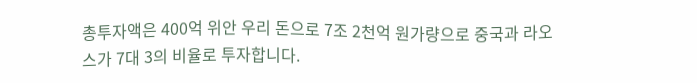총투자액은 400억 위안 우리 돈으로 7조 2천억 원가량으로 중국과 라오스가 7대 3의 비율로 투자합니다.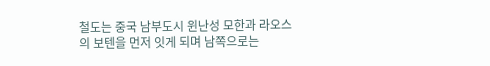철도는 중국 남부도시 윈난성 모한과 라오스의 보텐을 먼저 잇게 되며 남쪽으로는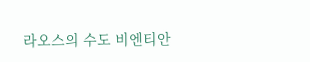라오스의 수도 비엔티안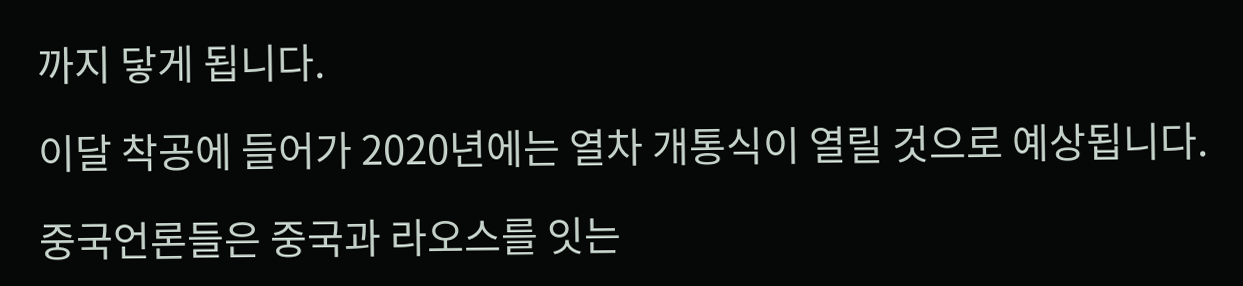까지 닿게 됩니다.

이달 착공에 들어가 2020년에는 열차 개통식이 열릴 것으로 예상됩니다.

중국언론들은 중국과 라오스를 잇는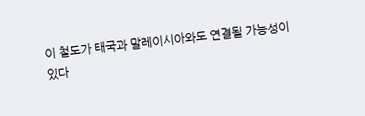이 철도가 태국과 말레이시아와도 연결될 가능성이 있다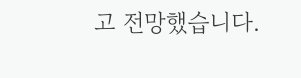고 전망했습니다.